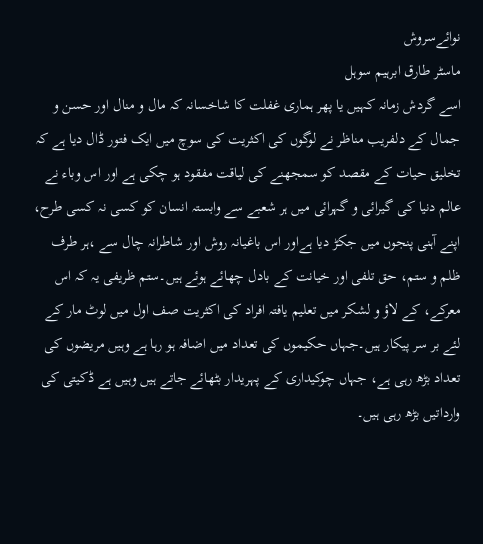نوائےسروش
ماسٹر طارق ابرہیم سوہل
اسے گردش زمانہ کہیں یا پھر ہماری غفلت کا شاخسانہ کہ مال و منال اور حسن و جمال کے دلفریب مناظر نے لوگوں کی اکثریت کی سوچ میں ایک فتور ڈال دیا ہے کہ تخلیق حیات کے مقصد کو سمجھنے کی لیاقت مفقود ہو چکی ہے اور اس وباء نے عالم دنیا کی گیرائی و گہرائی میں ہر شعبے سے وابستہ انسان کو کسی نہ کسی طرح، اپنے آہنی پنجوں میں جکڑ دیا ہےاور اس باغیانہ روش اور شاطرانہ چال سے ،ہر طرف ظلم و ستم، حق تلفی اور خیانت کے بادل چھائے ہوئے ہیں۔ستم ظریفی یہ کہ اس معرکے، کے لاؤ و لشکر میں تعلیم یافتہ افراد کی اکثریت صف اول میں لوٹ مار کے لئے بر سر پیکار ہیں۔جہاں حکیموں کی تعداد میں اضافہ ہو رہا ہے وہیں مریضوں کی تعداد بڑھ رہی ہے، جہاں چوکیداری کے پہریدار بٹھائے جاتے ہیں وہیں ہے ڈکیتی کی وارداتیں بڑھ رہی ہیں۔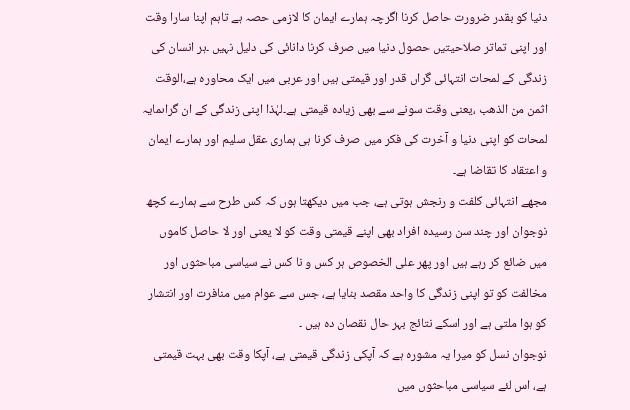دنیا کو بقدر ضرورت حاصل کرنا اگرچہ ہمارے ایمان کا لازمی حصہ ہے تاہم اپنا سارا وقت اور اپنی تماتر صلاحیتیں حصول دنیا میں صرف کرنا دانائی کی دلیل نہیں ۔ہر انسان کی زندگی کے لمحات انتہائی گراں قدر اور قیمتی ہیں اور عربی میں ایک محاورہ ہے،الوقت اثمن من الذھب ،یعنی وقت سونے سے بھی زیادہ قیمتی ہے۔لہٰذا اپنی زندگی کے ان گراںمایہ لمحات کو اپنی دنیا و آخرت کی فکر میں صرف کرنا ہی ہماری عقل سلیم اور ہمارے ایمان و اعتقاد کا تقاضا ہے۔
مجھے انتہائی کلفت و رنجش ہوتی ہے، جب میں دیکھتا ہوں کہ کس طرح سے ہمارے کچھ نوجوان اور چند سن رسیدہ افراد بھی اپنے قیمتی وقت کو لا یعنی اور لا حاصل کاموں میں ضائع کر رہے ہیں اور پھر علی الخصوص ہر کس و نا کس نے سیاسی مباحثوں اور مخالفت کو تو اپنی زندگی کا واحد مقصد بنایا ہے، جس سے عوام میں منافرت اور انتشار کو ہوا ملتی ہے اور اسکے نتائج بہر حال نقصان دہ ہیں ۔
نوجوان نسل کو میرا یہ مشورہ ہے کہ آپکی زندگی قیمتی ہے، آپکا وقت بھی بہت قیمتی ہے، اس لئے سیاسی مباحثوں میں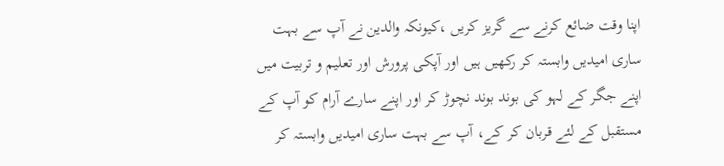اپنا وقت ضائع کرنے سے گریز کریں ،کیونکہ والدین نے آپ سے بہت ساری امیدیں وابستہ کر رکھیں ہیں اور آپکی پرورش اور تعلیم و تربیت میں اپنے جگر کے لہو کی بوند بوند نچوڑ کر اور اپنے سارے آرام کو آپ کے مستقبل کے لئے قربان کر کے، آپ سے بہت ساری امیدیں وابستہ کر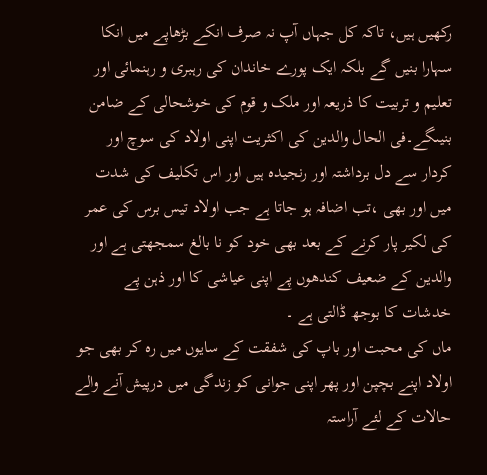رکھیں ہیں، تاکہ کل جہاں آپ نہ صرف انکے بڑھاپے میں انکا سہارا بنیں گے بلکہ ایک پورے خاندان کی رہبری و رہنمائی اور تعلیم و تربیت کا ذریعہ اور ملک و قوم کی خوشحالی کے ضامن بنیںگے۔فی الحال والدین کی اکثریت اپنی اولاد کی سوچ اور کردار سے دل برداشتہ اور رنجیدہ ہیں اور اس تکلیف کی شدت میں اور بھی ،تب اضافہ ہو جاتا ہے جب اولاد تیس برس کی عمر کی لکیر پار کرنے کے بعد بھی خود کو نا بالغ سمجھتی ہے اور والدین کے ضعیف کندھوں پے اپنی عیاشی کا اور ذہن پے خدشات کا بوجھ ڈالتی ہے ۔
ماں کی محبت اور باپ کی شفقت کے سایوں میں رہ کر بھی جو اولاد اپنے بچپن اور پھر اپنی جوانی کو زندگی میں درپیش آنے والے حالات کے لئے آراستہ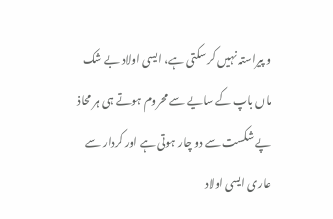و پیراستہ نہیں کر سکتی ہے، ایسی اولاد بے شک ماں باپ کے سایے سے محروم ہوتے ہی ہر محاذ پے شکست سے دو چار ہوتی ہے اور کردار سے عاری ایسی اولاد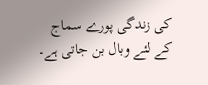کی زندگی پورے سماج کے لئے وبال بن جاتی ہے۔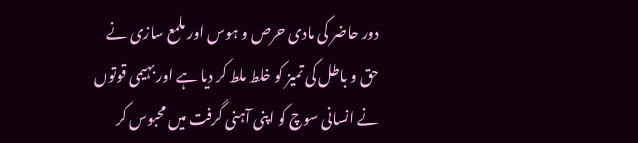دور حاضر کی مادی حرص و ہوس اور ملمع سازی نے حق و باطل کی تمیز کو خلط ملط کر دیا ہے اور بہیمی قوتوں نے انسانی سوچ کو اپنی آہنی گرفت میں محبوس کر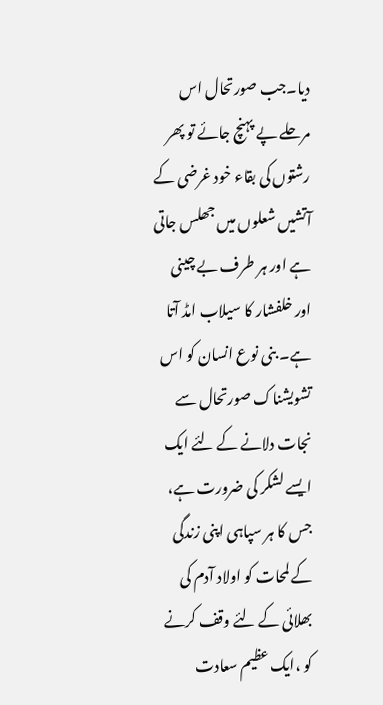دیا۔جب صورتحال اس مرحلے پے پہنچ جائے تو پھر رشتوں کی بقاء خود غرضی کے آتشیں شعلوں میں جھلس جاتی ہے اور ہر طرف بے چینی اور خلفشار کا سیلاب امڈ آتا ہے۔ بنی نوع انسان کو اس تشویشناک صورتحال سے نجات دلانے کے لئے ایک ایسے لشکر کی ضرورت ہے، جس کا ہر سپاہی اپنی زندگی کے لمحات کو اولاد آدم کی بھلائی کے لئے وقف کرنے کو ،ایک عظیم سعادت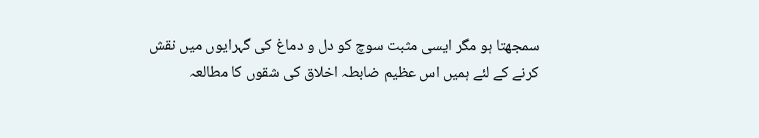سمجھتا ہو مگر ایسی مثبت سوچ کو دل و دماغ کی گہرایوں میں نقش کرنے کے لئے ہمیں اس عظیم ضابطہ اخلاق کی شقوں کا مطالعہ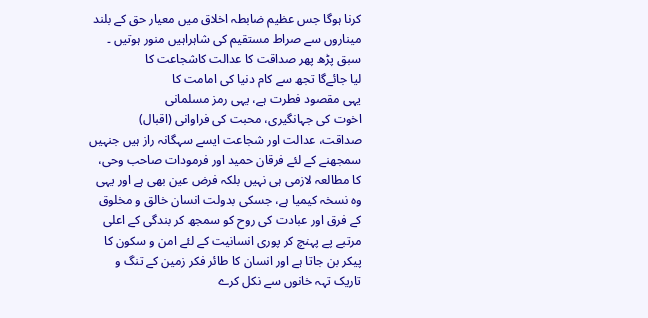کرنا ہوگا جس عظیم ضابطہ اخلاق میں معیار حق کے بلند میناروں سے صراط مستقیم کی شاہراہیں منور ہوتیں ۔
سبق پڑھ پھر صداقت کا عدالت کاشجاعت کا
لیا جائےگا تجھ سے کام دنیا کی امامت کا
یہی مقصود فطرت ہے، یہی رمز مسلمانی
اخوت کی جہانگیری، محبت کی فراوانی (اقبال)
صداقت، عدالت اور شجاعت ایسے سہگانہ راز ہیں جنہیں سمجھنے کے لئے فرقان حمید اور فرمودات صاحب وحی، کا مطالعہ لازمی ہی نہیں بلکہ فرض عین بھی ہے اور یہی وہ نسخہ کیمیا ہے، جسکی بدولت انسان خالق و مخلوق کے فرق اور عبادت کی روح کو سمجھ کر بندگی کے اعلی مرتبے پے پہنچ کر پوری انسانیت کے لئے امن و سکون کا پیکر بن جاتا ہے اور انسان کا طائر فکر زمین کے تنگ و تاریک تہہ خانوں سے نکل کرے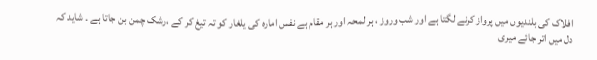افلاک کی بلندیوں میں پرواز کرنے لگتا ہے اور شب وروز ، ہر لمحہ اور ہر مقام ہے نفس امارہ کی یلغار کو تہ تیغ کر کے ،رشک چمن بن جاتا ہے ۔ شاید کہ دل میں اتر جائے میری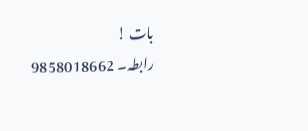بات !
رابطہ۔ 9858018662